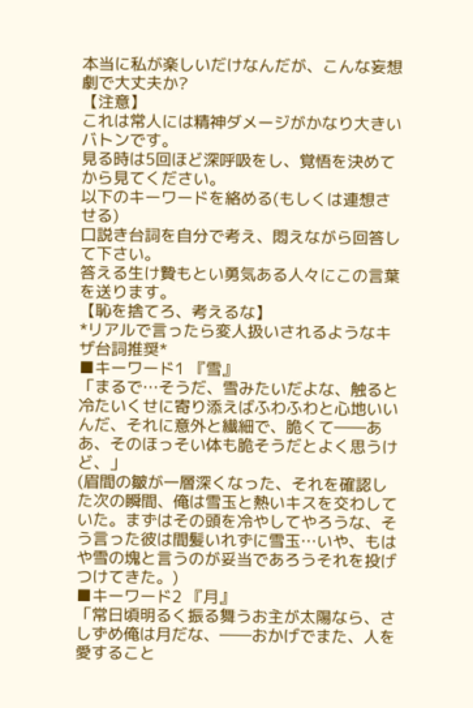本当に私が楽しいだけなんだが、こんな妄想劇で大丈夫か?
【注意】
これは常人には精神ダメージがかなり大きいバトンです。
見る時は5回ほど深呼吸をし、覚悟を決めてから見てください。
以下のキーワードを絡める(もしくは連想させる)
口説き台詞を自分で考え、悶えながら回答して下さい。
答える生け贄もとい勇気ある人々にこの言葉を送ります。
【恥を捨てろ、考えるな】
*リアルで言ったら変人扱いされるようなキザ台詞推奨*
■キーワード1 『雪』
「まるで…そうだ、雪みたいだよな、触ると冷たいくせに寄り添えばふわふわと心地いいんだ、それに意外と繊細で、脆くて――ああ、そのほっそい体も脆そうだとよく思うけど、」
(眉間の皺が一層深くなった、それを確認した次の瞬間、俺は雪玉と熱いキスを交わしていた。まずはその頭を冷やしてやろうな、そう言った彼は間髪いれずに雪玉…いや、もはや雪の塊と言うのが妥当であろうそれを投げつけてきた。)
■キーワード2 『月』
「常日頃明るく振る舞うお主が太陽なら、さしずめ俺は月だな、――おかげでまた、人を愛すること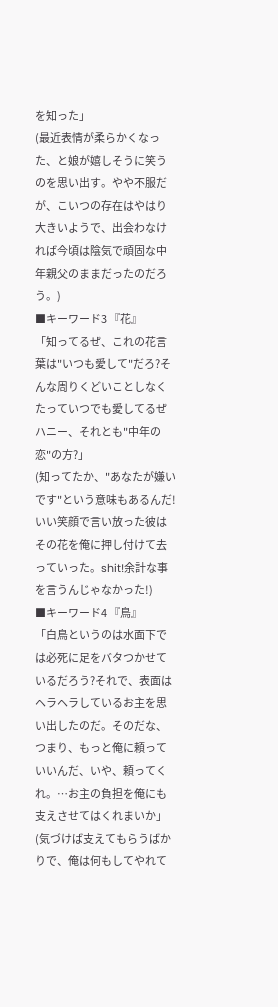を知った」
(最近表情が柔らかくなった、と娘が嬉しそうに笑うのを思い出す。やや不服だが、こいつの存在はやはり大きいようで、出会わなければ今頃は陰気で頑固な中年親父のままだったのだろう。)
■キーワード3 『花』
「知ってるぜ、これの花言葉は"いつも愛して"だろ?そんな周りくどいことしなくたっていつでも愛してるぜハニー、それとも"中年の恋"の方?」
(知ってたか、"あなたが嫌いです"という意味もあるんだ!いい笑顔で言い放った彼はその花を俺に押し付けて去っていった。shit!余計な事を言うんじゃなかった!)
■キーワード4 『鳥』
「白鳥というのは水面下では必死に足をバタつかせているだろう?それで、表面はヘラヘラしているお主を思い出したのだ。そのだな、つまり、もっと俺に頼っていいんだ、いや、頼ってくれ。…お主の負担を俺にも支えさせてはくれまいか」
(気づけば支えてもらうばかりで、俺は何もしてやれて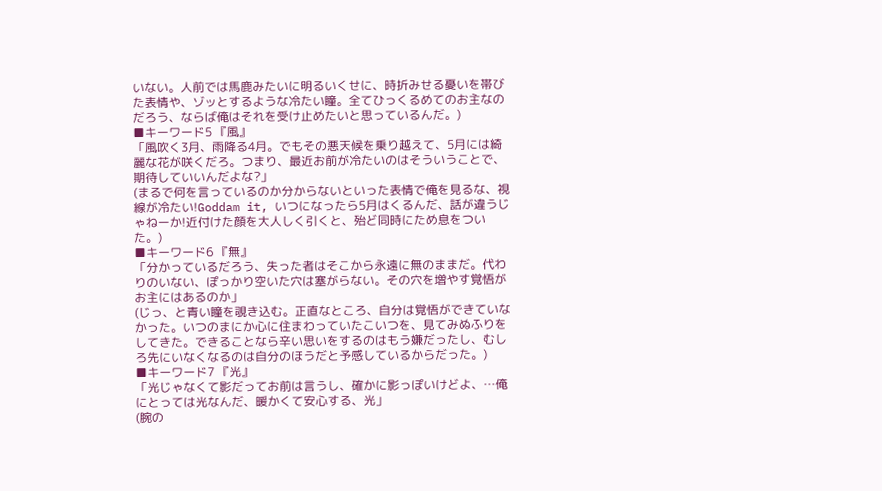いない。人前では馬鹿みたいに明るいくせに、時折みせる憂いを帯びた表情や、ゾッとするような冷たい瞳。全てひっくるめてのお主なのだろう、ならば俺はそれを受け止めたいと思っているんだ。)
■キーワード5 『風』
「風吹く3月、雨降る4月。でもその悪天候を乗り越えて、5月には綺麗な花が咲くだろ。つまり、最近お前が冷たいのはそういうことで、期待していいんだよな?」
(まるで何を言っているのか分からないといった表情で俺を見るな、視線が冷たい!Goddam it, いつになったら5月はくるんだ、話が違うじゃねーか!近付けた顔を大人しく引くと、殆ど同時にため息をついた。)
■キーワード6 『無』
「分かっているだろう、失った者はそこから永遠に無のままだ。代わりのいない、ぽっかり空いた穴は塞がらない。その穴を増やす覚悟がお主にはあるのか」
(じっ、と青い瞳を覗き込む。正直なところ、自分は覚悟ができていなかった。いつのまにか心に住まわっていたこいつを、見てみぬふりをしてきた。できることなら辛い思いをするのはもう嫌だったし、むしろ先にいなくなるのは自分のほうだと予感しているからだった。)
■キーワード7 『光』
「光じゃなくて影だってお前は言うし、確かに影っぽいけどよ、…俺にとっては光なんだ、暖かくて安心する、光」
(腕の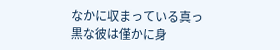なかに収まっている真っ黒な彼は僅かに身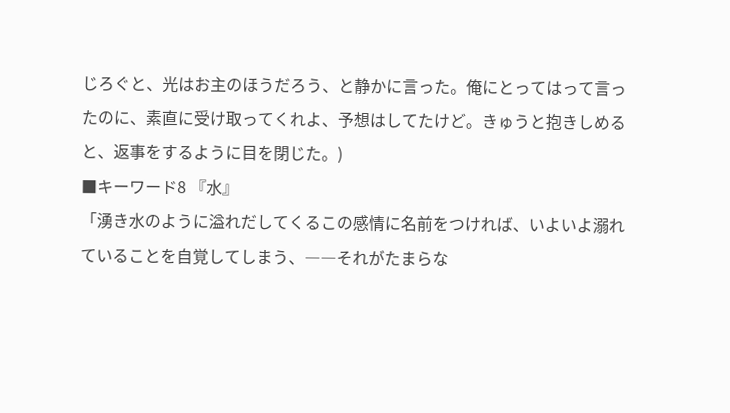じろぐと、光はお主のほうだろう、と静かに言った。俺にとってはって言ったのに、素直に受け取ってくれよ、予想はしてたけど。きゅうと抱きしめると、返事をするように目を閉じた。)
■キーワード8 『水』
「湧き水のように溢れだしてくるこの感情に名前をつければ、いよいよ溺れていることを自覚してしまう、――それがたまらな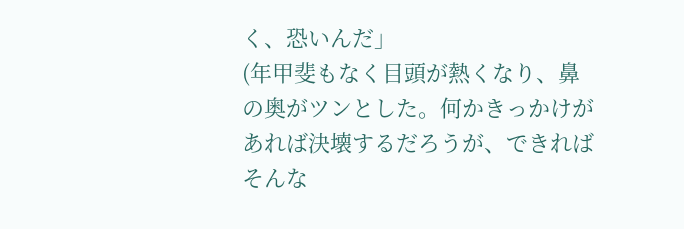く、恐いんだ」
(年甲斐もなく目頭が熱くなり、鼻の奥がツンとした。何かきっかけがあれば決壊するだろうが、できればそんな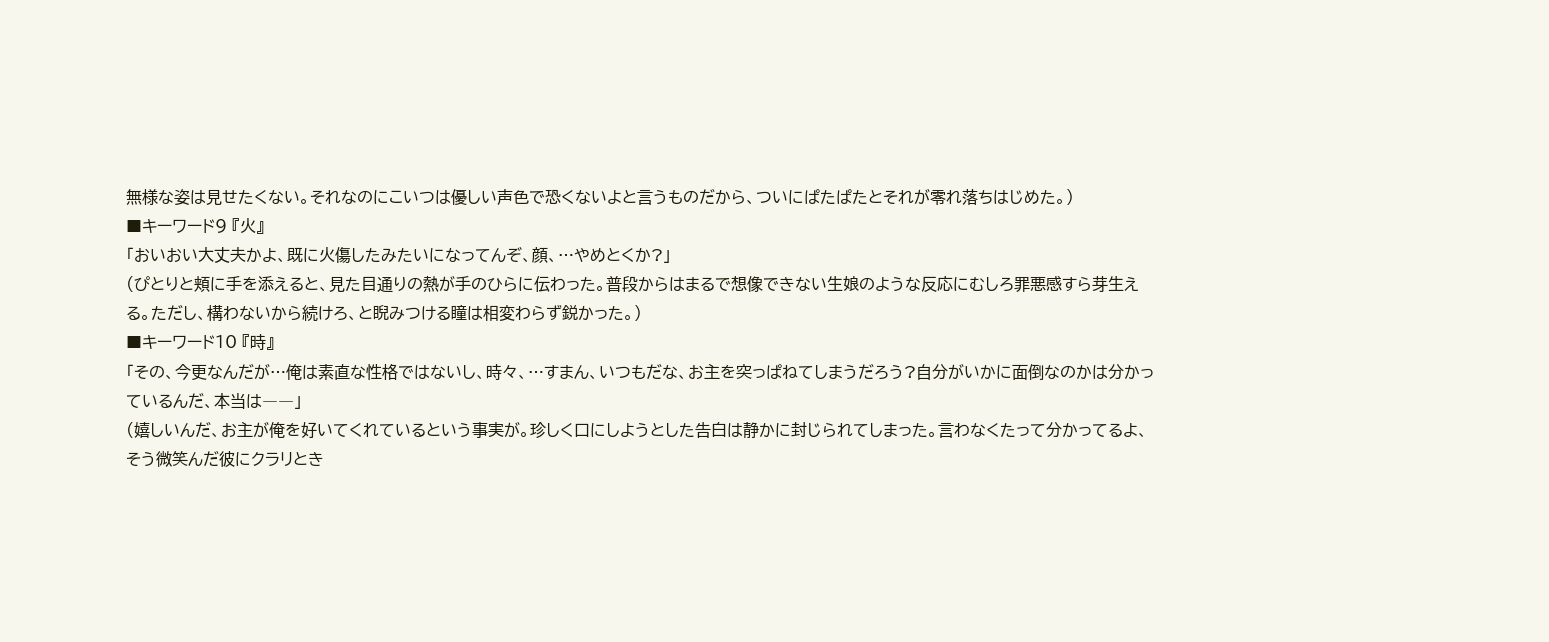無様な姿は見せたくない。それなのにこいつは優しい声色で恐くないよと言うものだから、ついにぱたぱたとそれが零れ落ちはじめた。)
■キーワード9 『火』
「おいおい大丈夫かよ、既に火傷したみたいになってんぞ、顔、…やめとくか?」
(ぴとりと頬に手を添えると、見た目通りの熱が手のひらに伝わった。普段からはまるで想像できない生娘のような反応にむしろ罪悪感すら芽生える。ただし、構わないから続けろ、と睨みつける瞳は相変わらず鋭かった。)
■キーワード10 『時』
「その、今更なんだが…俺は素直な性格ではないし、時々、…すまん、いつもだな、お主を突っぱねてしまうだろう?自分がいかに面倒なのかは分かっているんだ、本当は――」
(嬉しいんだ、お主が俺を好いてくれているという事実が。珍しく口にしようとした告白は静かに封じられてしまった。言わなくたって分かってるよ、そう微笑んだ彼にクラリとき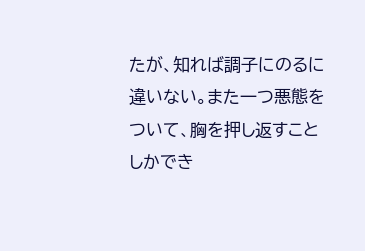たが、知れば調子にのるに違いない。また一つ悪態をついて、胸を押し返すことしかでき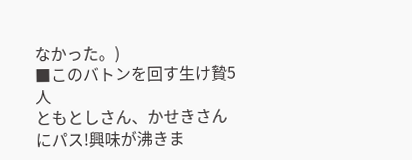なかった。)
■このバトンを回す生け贄5人
ともとしさん、かせきさんにパス!興味が沸きま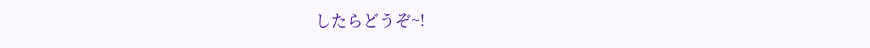したらどうぞ~!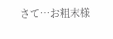さて…お粗末様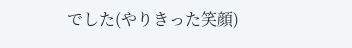でした(やりきった笑顔)